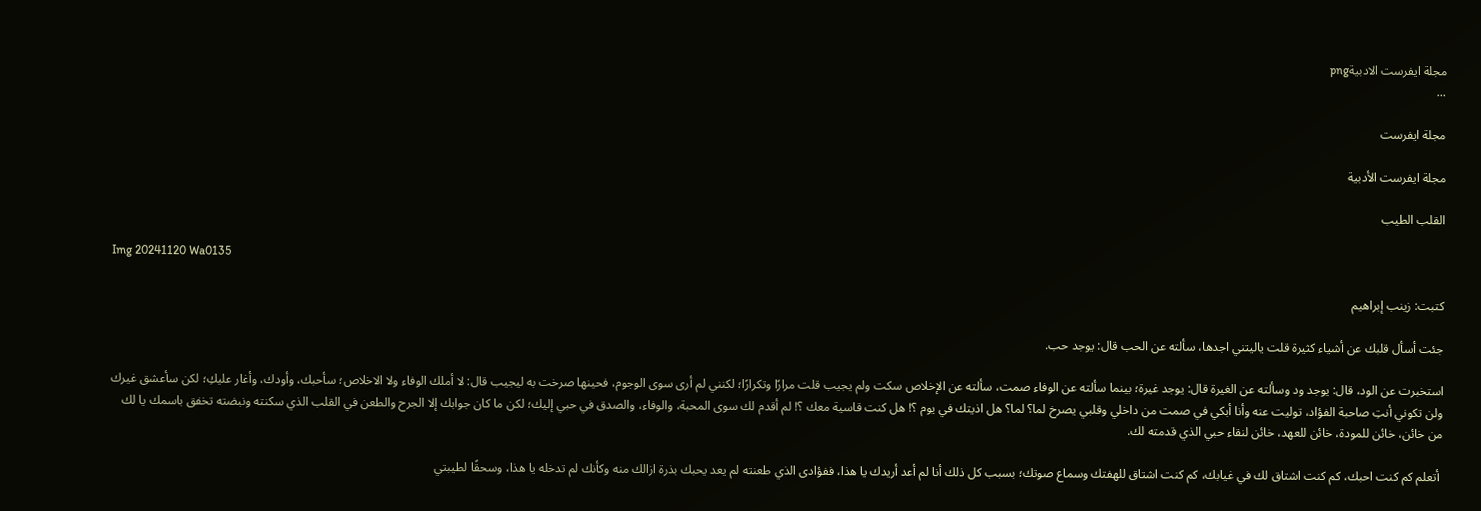مجلة ايفرست الادبيةpng
...

مجلة ايفرست

مجلة ايفرست الأدبية

القلب الطيب

Img 20241120 Wa0135

كتبت: زينب إبراهيم

جئت أسأل قلبك عن أشياء كثيرة قلت ياليتني اجدها، سألته عن الحب قال: يوجد حب.

استخبرت عن الود، قال: يوجد ود وسألته عن الغيرة قال: يوجد غيرة؛ بينما سألته عن الوفاء صمت، سألته عن الإخلاص سكت ولم يجيب قلت مرارًا وتكرارًا؛ لكنني لم أرى سوى الوجوم، فحينها صرخت به ليجيب قال: لا أملك الوفاء ولا الاخلاص؛ سأحبك، وأودك، وأغار عليكِ؛ لكن سأعشق غيرك ولن تكوني أنتِ صاحبة الفؤاد، توليت عنه وأنا أبكي في صمت من داخلي وقلبي يصرخ لما؟ لما؟ هل اذيتك في يوم ؟! هل كنت قاسية معك ؟! لم أقدم لك سوى المحبة، والوفاء، والصدق في حبي إليك؛ لكن ما كان جوابك إلا الجرح والطعن في القلب الذي سكنته ونبضته تخفق باسمك يا لك من خائن، خائن للمودة، خائن للعهد، خائن لنقاء حبي الذي قدمته لك.

 أتعلم كم كنت احبك، كم كنت اشتاق لك في غيابك، كم كنت اشتاق للهفتك وسماع صوتك؛ بسبب كل ذلك أنا لم أعد أريدك يا هذا، ففؤادى الذي طعنته لم يعد يحبك بذرة ازالك منه وكأنك لم تدخله يا هذا، وسحقًا لطيبتي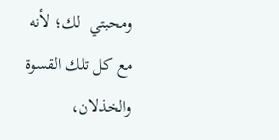ومحبتي  لك؛ لأنه مع كل تلك القسوة والخذلان،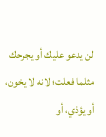لن يدعو عليك أو يجرحك مثلما فعلت؛ لانه لا يخون، أو يؤذي، أو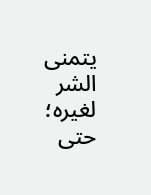يتمنى الشر لغيره؛ حتى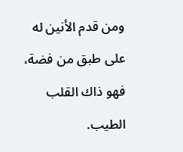ومن قدم الأنين له على طبق من فضة، فهو ذاك القلب الطيب.